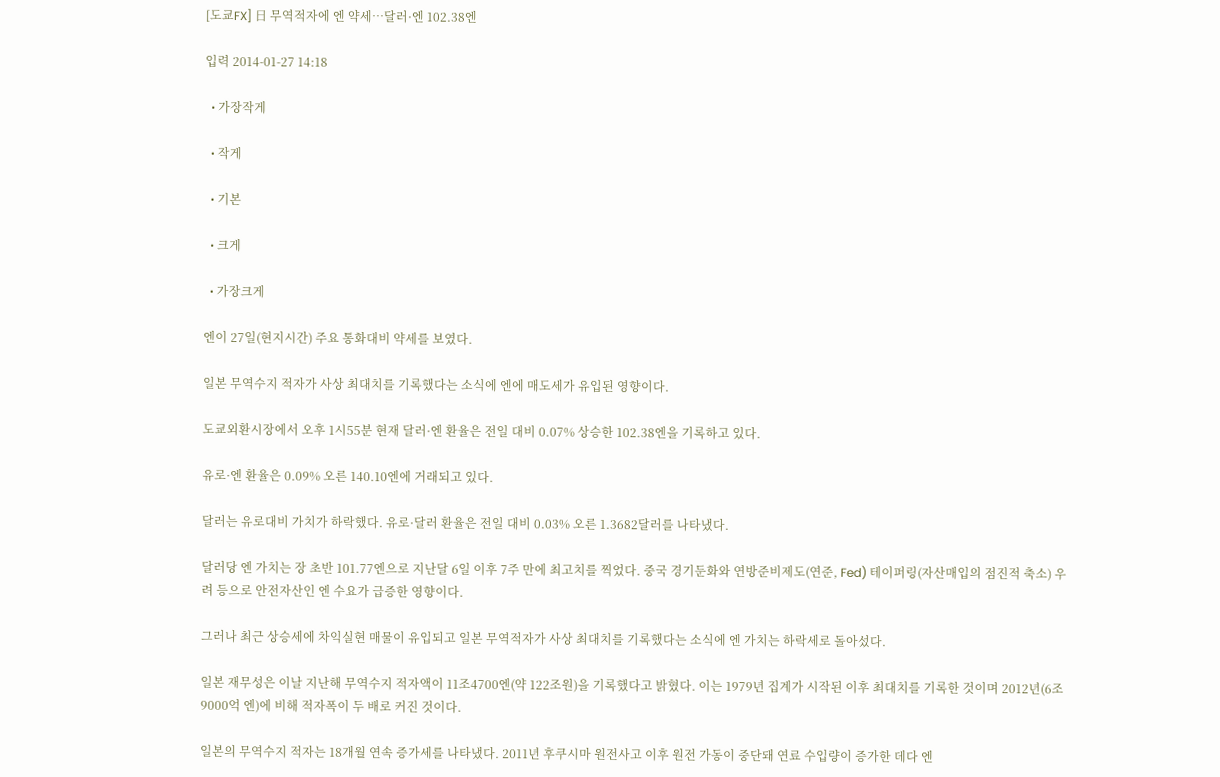[도쿄FX] 日 무역적자에 엔 약세…달러·엔 102.38엔

입력 2014-01-27 14:18

  • 가장작게

  • 작게

  • 기본

  • 크게

  • 가장크게

엔이 27일(현지시간) 주요 통화대비 약세를 보였다.

일본 무역수지 적자가 사상 최대치를 기록했다는 소식에 엔에 매도세가 유입된 영향이다.

도쿄외환시장에서 오후 1시55분 현재 달러·엔 환율은 전일 대비 0.07% 상승한 102.38엔을 기록하고 있다.

유로·엔 환율은 0.09% 오른 140.10엔에 거래되고 있다.

달러는 유로대비 가치가 하락했다. 유로·달러 환율은 전일 대비 0.03% 오른 1.3682달러를 나타냈다.

달러당 엔 가치는 장 초반 101.77엔으로 지난달 6일 이후 7주 만에 최고치를 찍었다. 중국 경기둔화와 연방준비제도(연준, Fed) 테이퍼링(자산매입의 점진적 축소) 우려 등으로 안전자산인 엔 수요가 급증한 영향이다.

그러나 최근 상승세에 차익실현 매물이 유입되고 일본 무역적자가 사상 최대치를 기록했다는 소식에 엔 가치는 하락세로 돌아섰다.

일본 재무성은 이날 지난해 무역수지 적자액이 11조4700엔(약 122조원)을 기록했다고 밝혔다. 이는 1979년 집계가 시작된 이후 최대치를 기록한 것이며 2012년(6조9000억 엔)에 비해 적자폭이 두 배로 커진 것이다.

일본의 무역수지 적자는 18개월 연속 증가세를 나타냈다. 2011년 후쿠시마 원전사고 이후 원전 가동이 중단돼 연료 수입량이 증가한 데다 엔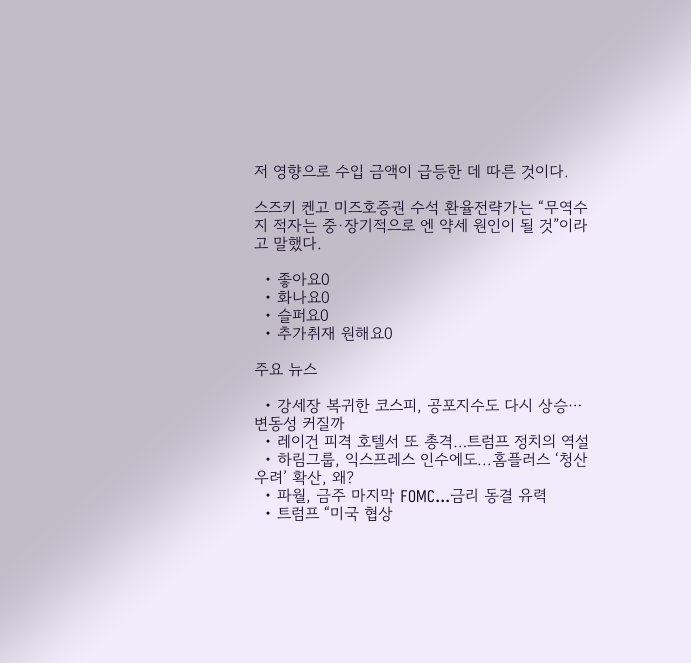저 영향으로 수입 금액이 급등한 데 따른 것이다.

스즈키 켄고 미즈호증권 수석 환율전략가는 “무역수지 적자는 중·장기적으로 엔 약세 원인이 될 것”이라고 말했다.

  • 좋아요0
  • 화나요0
  • 슬퍼요0
  • 추가취재 원해요0

주요 뉴스

  • 강세장 복귀한 코스피, 공포지수도 다시 상승⋯변동성 커질까
  • 레이건 피격 호텔서 또 총격…트럼프 정치의 역설
  • 하림그룹, 익스프레스 인수에도...홈플러스 ‘청산 우려’ 확산, 왜?
  • 파월, 금주 마지막 FOMC...금리 동결 유력
  • 트럼프 “미국 협상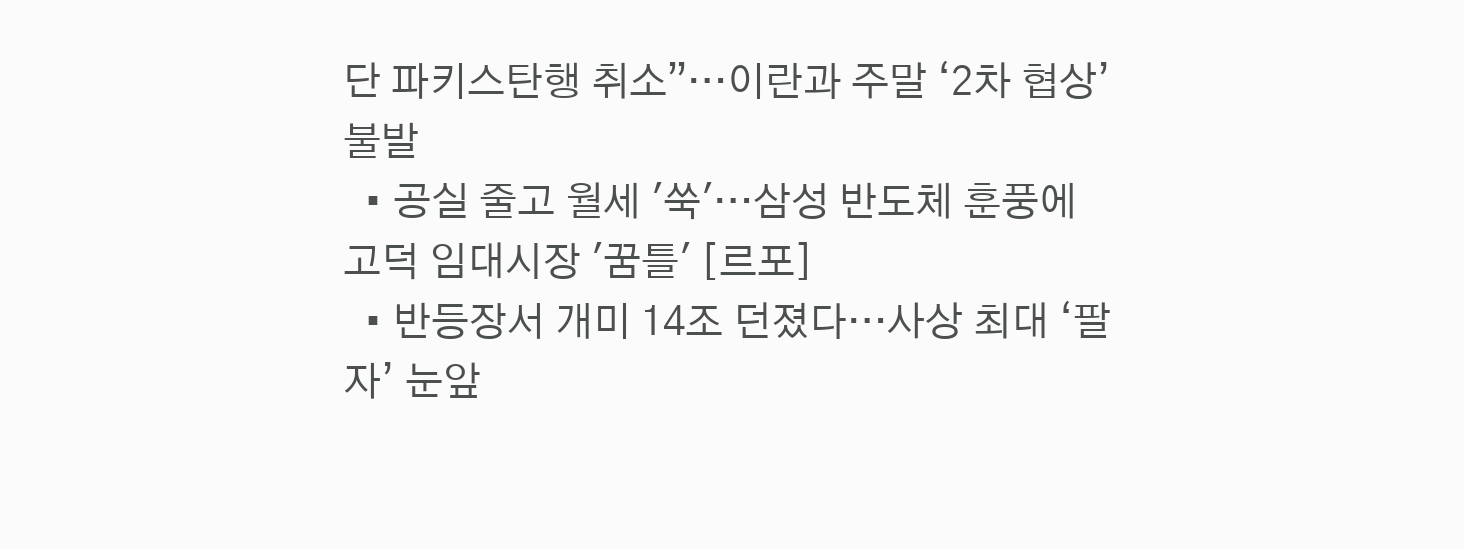단 파키스탄행 취소”…이란과 주말 ‘2차 협상’ 불발
  • 공실 줄고 월세 '쑥'…삼성 반도체 훈풍에 고덕 임대시장 '꿈틀' [르포]
  • 반등장서 개미 14조 던졌다…사상 최대 ‘팔자’ 눈앞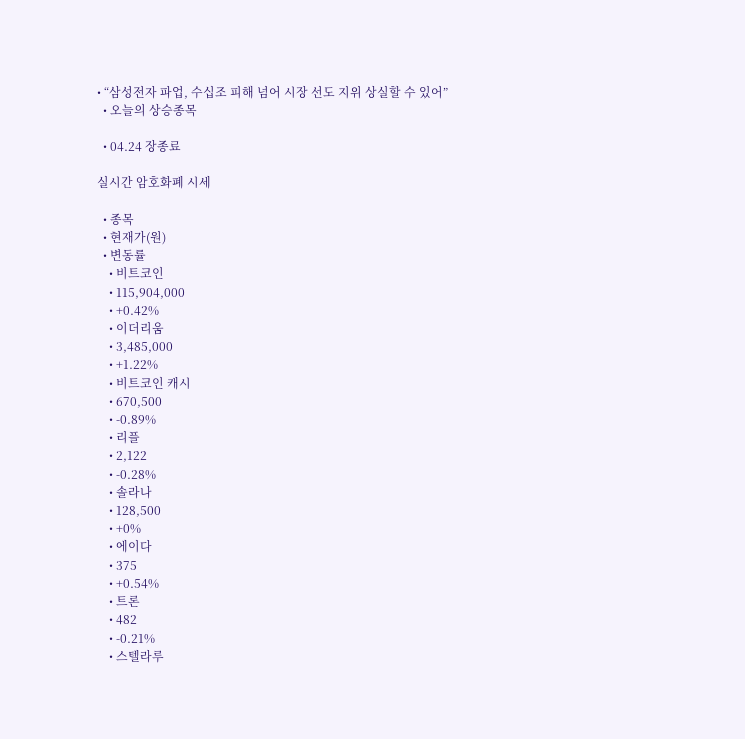• “삼성전자 파업, 수십조 피해 넘어 시장 선도 지위 상실할 수 있어”
  • 오늘의 상승종목

  • 04.24 장종료

실시간 암호화폐 시세

  • 종목
  • 현재가(원)
  • 변동률
    • 비트코인
    • 115,904,000
    • +0.42%
    • 이더리움
    • 3,485,000
    • +1.22%
    • 비트코인 캐시
    • 670,500
    • -0.89%
    • 리플
    • 2,122
    • -0.28%
    • 솔라나
    • 128,500
    • +0%
    • 에이다
    • 375
    • +0.54%
    • 트론
    • 482
    • -0.21%
    • 스텔라루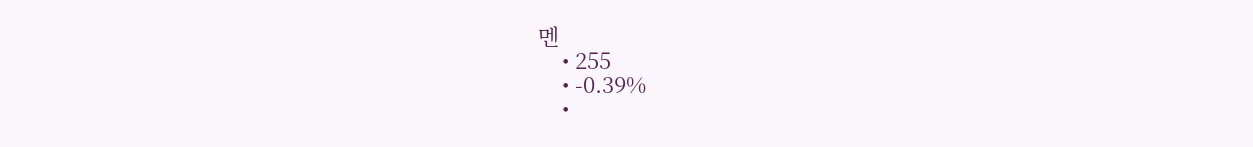멘
    • 255
    • -0.39%
    •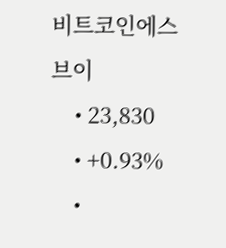비트코인에스브이
    • 23,830
    • +0.93%
    •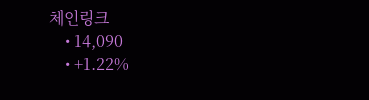체인링크
    • 14,090
    • +1.22%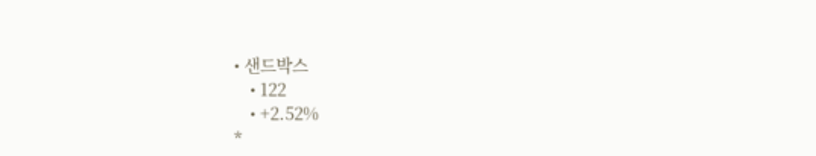• 샌드박스
    • 122
    • +2.52%
*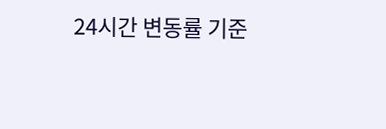24시간 변동률 기준